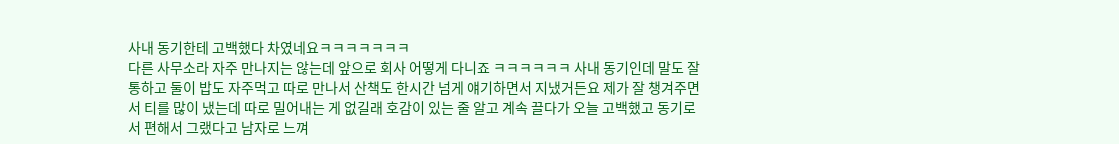사내 동기한테 고백했다 차였네요ㅋㅋㅋㅋㅋㅋㅋ
다른 사무소라 자주 만나지는 않는데 앞으로 회사 어떻게 다니죠 ㅋㅋㅋㅋㅋㅋ 사내 동기인데 말도 잘통하고 둘이 밥도 자주먹고 따로 만나서 산책도 한시간 넘게 얘기하면서 지냈거든요 제가 잘 챙겨주면서 티를 많이 냈는데 따로 밀어내는 게 없길래 호감이 있는 줄 알고 계속 끌다가 오늘 고백했고 동기로서 편해서 그랬다고 남자로 느껴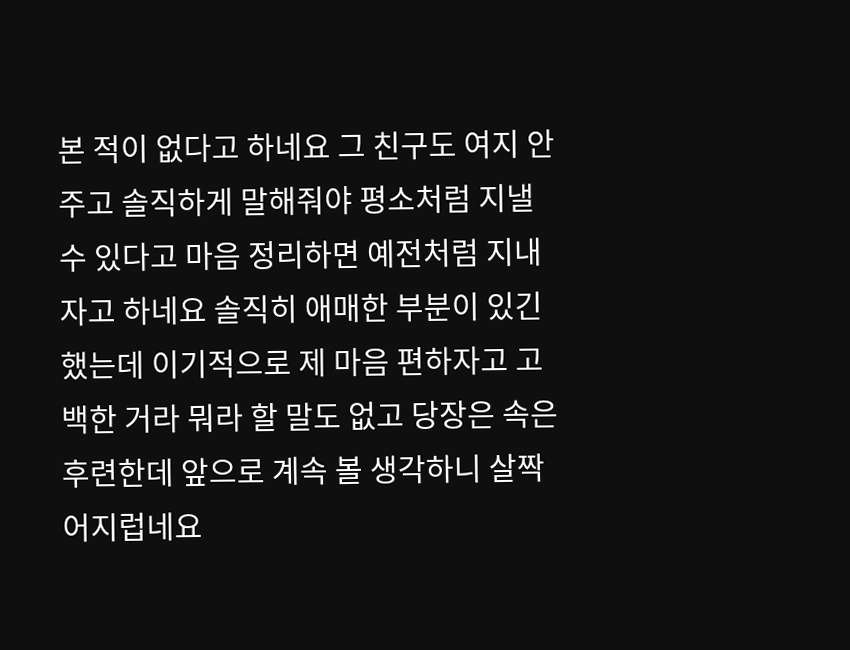본 적이 없다고 하네요 그 친구도 여지 안 주고 솔직하게 말해줘야 평소처럼 지낼 수 있다고 마음 정리하면 예전처럼 지내자고 하네요 솔직히 애매한 부분이 있긴 했는데 이기적으로 제 마음 편하자고 고백한 거라 뭐라 할 말도 없고 당장은 속은 후련한데 앞으로 계속 볼 생각하니 살짝 어지럽네요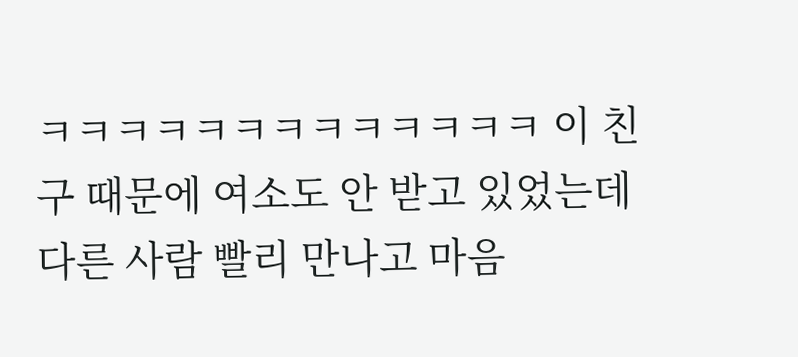ㅋㅋㅋㅋㅋㅋㅋㅋㅋㅋㅋㅋㅋ 이 친구 때문에 여소도 안 받고 있었는데 다른 사람 빨리 만나고 마음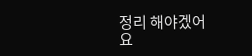정리 해야겠어요